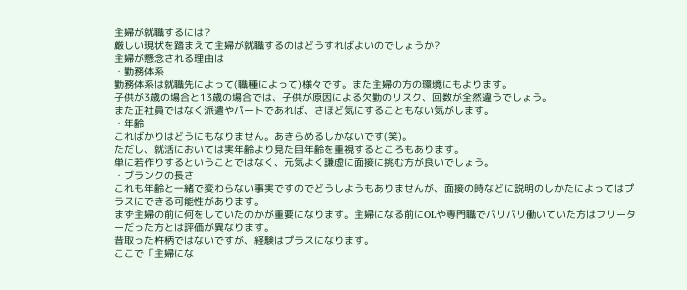主婦が就職するには?
厳しい現状を踏まえて主婦が就職するのはどうすればよいのでしょうか?
主婦が懸念される理由は
・勤務体系
勤務体系は就職先によって(職種によって)様々です。また主婦の方の環境にもよります。
子供が3歳の場合と13歳の場合では、子供が原因による欠勤のリスク、回数が全然違うでしょう。
また正社員ではなく派遣やパートであれば、さほど気にすることもない気がします。
・年齢
こればかりはどうにもなりません。あきらめるしかないです(笑)。
ただし、就活においては実年齢より見た目年齢を重視するところもあります。
単に若作りするということではなく、元気よく謙虚に面接に挑む方が良いでしょう。
・ブランクの長さ
これも年齢と一緒で変わらない事実ですのでどうしようもありませんが、面接の時などに説明のしかたによってはプラスにできる可能性があります。
まず主婦の前に何をしていたのかが重要になります。主婦になる前にOLや専門職でバリバリ働いていた方はフリーターだった方とは評価が異なります。
昔取った杵柄ではないですが、経験はプラスになります。
ここで「主婦にな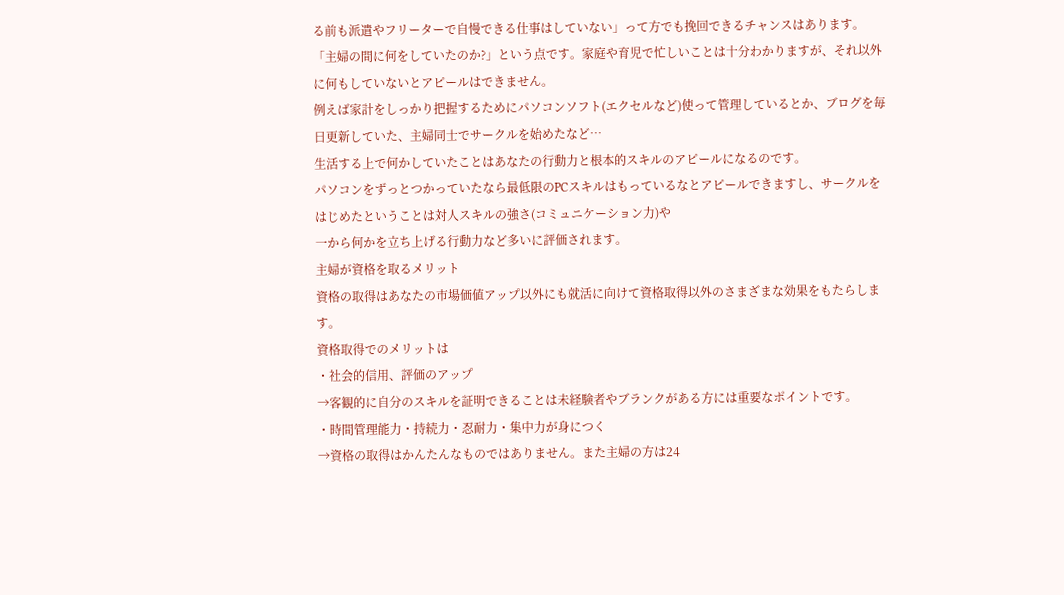る前も派遣やフリーターで自慢できる仕事はしていない」って方でも挽回できるチャンスはあります。
「主婦の間に何をしていたのか?」という点です。家庭や育児で忙しいことは十分わかりますが、それ以外に何もしていないとアピールはできません。
例えば家計をしっかり把握するためにパソコンソフト(エクセルなど)使って管理しているとか、ブログを毎日更新していた、主婦同士でサークルを始めたなど…
生活する上で何かしていたことはあなたの行動力と根本的スキルのアピールになるのです。
パソコンをずっとつかっていたなら最低限のPCスキルはもっているなとアピールできますし、サークルをはじめたということは対人スキルの強さ(コミュニケーション力)や
一から何かを立ち上げる行動力など多いに評価されます。
主婦が資格を取るメリット
資格の取得はあなたの市場価値アップ以外にも就活に向けて資格取得以外のさまざまな効果をもたらします。
資格取得でのメリットは
・社会的信用、評価のアップ
→客観的に自分のスキルを証明できることは未経験者やブランクがある方には重要なポイントです。
・時間管理能力・持続力・忍耐力・集中力が身につく
→資格の取得はかんたんなものではありません。また主婦の方は24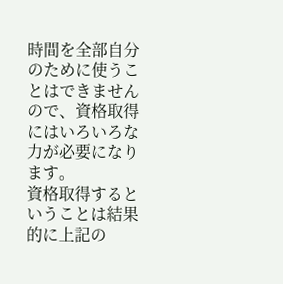時間を全部自分のために使うことはできませんので、資格取得にはいろいろな力が必要になります。
資格取得するということは結果的に上記の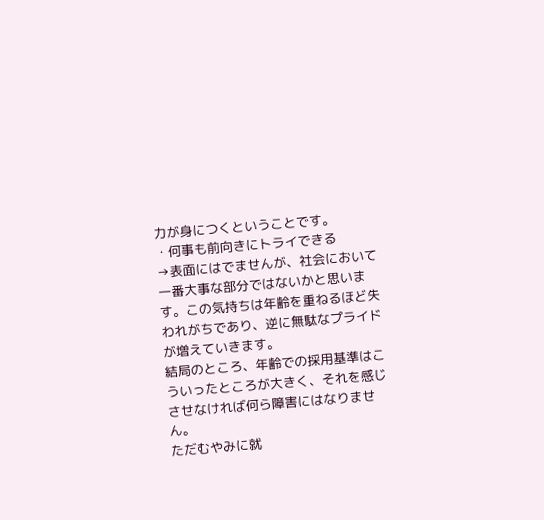力が身につくということです。
・何事も前向きにトライできる
→表面にはでませんが、社会において一番大事な部分ではないかと思います。この気持ちは年齢を重ねるほど失われがちであり、逆に無駄なプライドが増えていきます。
結局のところ、年齢での採用基準はこういったところが大きく、それを感じさせなければ何ら障害にはなりません。
ただむやみに就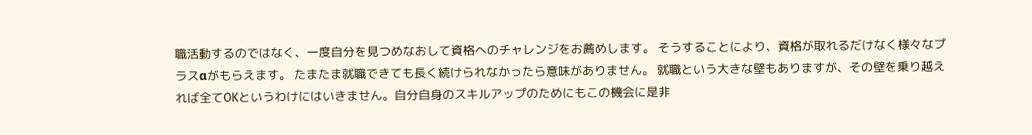職活動するのではなく、一度自分を見つめなおして資格へのチャレンジをお薦めします。 そうすることにより、資格が取れるだけなく様々なプラスαがもらえます。 たまたま就職できても長く続けられなかったら意味がありません。 就職という大きな壁もありますが、その壁を乗り越えれば全てOKというわけにはいきません。自分自身のスキルアップのためにもこの機会に是非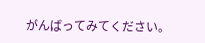がんばってみてください。